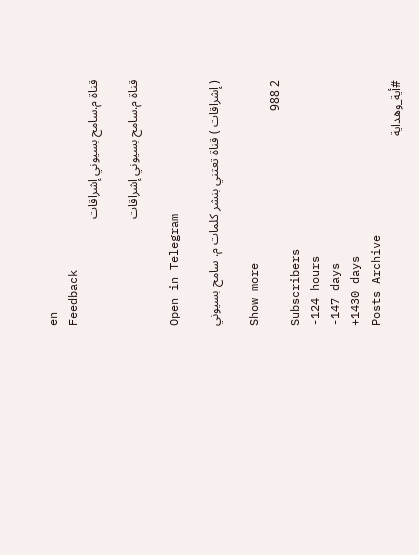en
Feedback
قناة م.سامح بسيوني إشراقات

قناة م.سامح بسيوني إشراقات

Open in Telegram

( إشراقات ) قناة تعتني بنشر كلمات م. سامح بسيوني

Show more
2 988
Subscribers
-124 hours
-147 days
+1430 days
Posts Archive
#أية_وهداية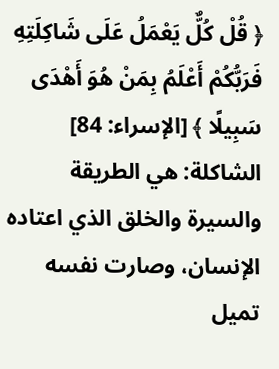﴿ قُلْ كُلٌّ يَعْمَلُ عَلَى شَاكِلَتِهِ فَرَبُّكُمْ أَعْلَمُ بِمَنْ هُوَ أَهْدَى سَبِيلًا ﴾ [الإسراء: 84] الشاكلة: هي الطريقة والسيرة والخلق الذي اعتاده الإنسان، وصارت نفسه تميل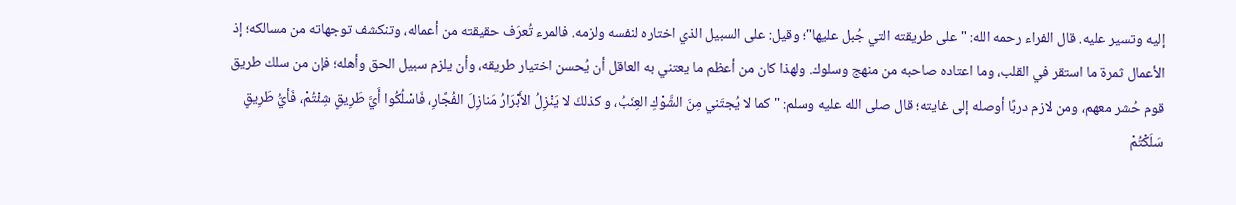إليه وتسير عليه. قال الفراء رحمه الله: "على طريقته التي جُبل عليها"؛ وقيل: على السبيل الذي اختاره لنفسه ولزمه. فالمرء تُعرَف حقيقته من أعماله، وتنكشف توجهاته من مسالكه؛ إذ الأعمال ثمرة ما استقر في القلب، وما اعتاده صاحبه من منهج وسلوك. ولهذا كان من أعظم ما يعتني به العاقل أن يُحسن اختيار طريقه، وأن يلزم سبيل الحق وأهله؛ فإن من سلك طريق قوم حُشر معهم، ومن لازم دربًا أوصله إلى غايته؛ قال صلى الله عليه وسلم: "كما لا يُجتَني مِنَ الشَّوْكِ العِنَبُ، و كذلكَ لا يَنْزِلُ الأَبْرَارُ مَنازِلَ الفُجَّارِ، فَاسْلُكُوا أَيَّ طَرِيقٍ شِئْتُمْ، فَأيُّ طَرِيقٍ سَلَكْتُمْ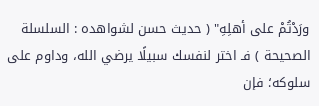ورَدْتُمْ على أهلِهِ" ( حديث حسن لشواهده : السلسلة الصحيحة ) فـ اختر لنفسك سبيلًا يرضي الله، وداوم على سلوكه؛ فإن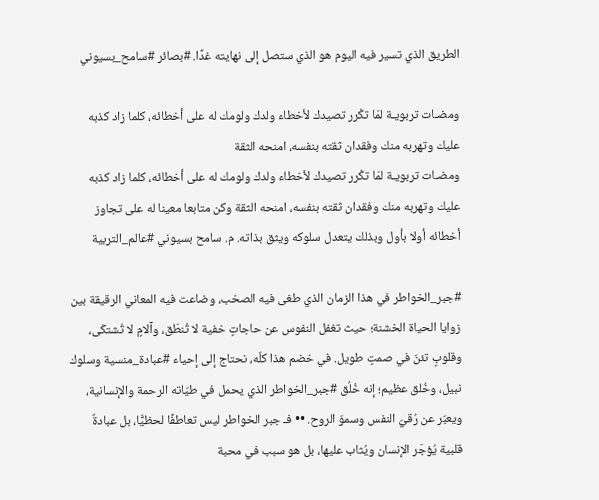الطريق الذي تسير فيه اليوم هو الذي ستصل إلى نهايته غدًا. #بصائر #سامح_بسيوني

ومضـات تربويـة لمَا تكْرر تصيدك لأخطاء ولدك ولومك له على أخطائه، کلما زاد کذبه عليك وتهربه منك وفقدان ثقته بنفسه، امنحه الثقة
ومضـات تربويـة لمَا تكْرر تصيدك لأخطاء ولدك ولومك له على أخطائه، کلما زاد کذبه عليك وتهربه منك وفقدان ثقته بنفسه، امنحه الثقة وكن متابعا معينا له على تجاوز أخطائه أولا بأول وبذلك يتعدل سلوکه ویثق بذاته. م. سامح بسيوني #عالم_التربية

#جبر_الخواطر في هذا الزمان الذي طغى فيه الصخب، وضاعت فيه المعاني الرقيقة بين زوايا الحياة الخشنة؛ حيث تغفل النفوس عن حاجاتٍ خفية لا تُنطَق، وآلامٍ لا تُشتكَى، وقلوبٍ تئنّ في صمتٍ طويل. في خضم هذا كلّه، نحتاج إلى إحياء #عبادة_منسية وسلوك نبيل، وخُلق عظيم؛ إنه خُلُق #جبر_الخواطر الذي يحمل في طيّاته الرحمة والإنسانية، ويعبّر عن رُقيّ النفس وسموّ الروح. •• فـ جبر الخواطر ليس تعاطفًا لحظيًّا، بل عبادةٌ قلبية يُؤجَر الإنسان ويُثاب عليها، بل هو سبب في محبة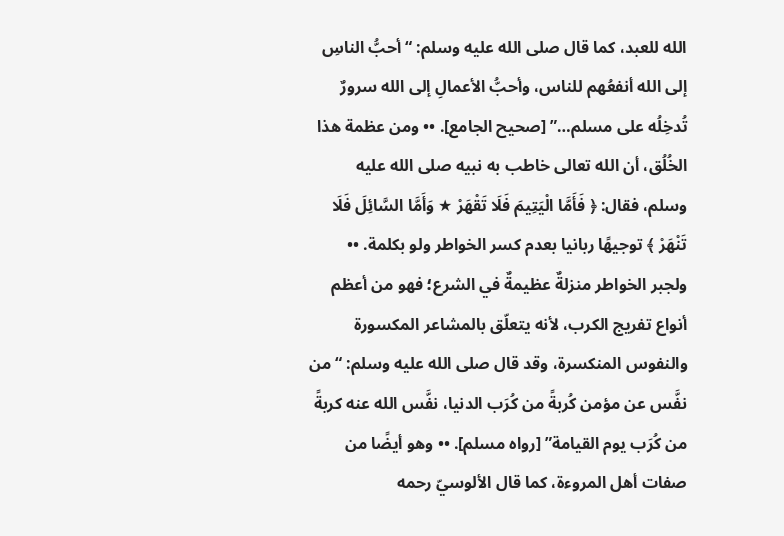الله للعبد، كما قال صلى الله عليه وسلم: “أحبُّ الناسِ إلى الله أنفعُهم للناس، وأحبُّ الأعمالِ إلى الله سرورٌ تُدخِلُه على مسلم…” [صحيح الجامع]. •• ومن عظمة هذا الخُلُق، أن الله تعالى خاطب به نبيه صلى الله عليه وسلم، فقال: ﴿ فَأَمَّا الْيَتِيمَ فَلَا تَقْهَرْ ★ وَأَمَّا السَّائِلَ فَلَا تَنْهَرْ ﴾ توجيهًا ربانيا بعدم كسر الخواطر ولو بكلمة. •• ولجبر الخواطر منزلةٌ عظيمةٌ في الشرع؛ فهو من أعظم أنواع تفريج الكرب، لأنه يتعلّق بالمشاعر المكسورة والنفوس المنكسرة، وقد قال صلى الله عليه وسلم: “من نفَّس عن مؤمن كُربةً من كُرَب الدنيا، نفَّس الله عنه كربةً من كُرَب يوم القيامة” [رواه مسلم]. •• وهو أيضًا من صفات أهل المروءة، كما قال الألوسيّ رحمه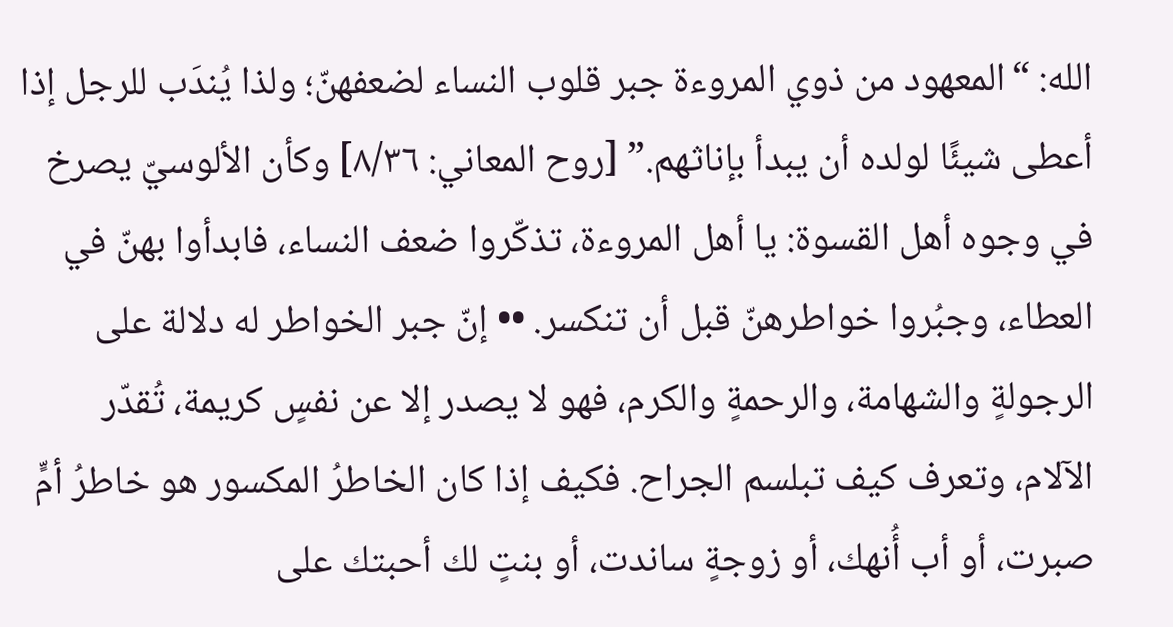الله: “المعهود من ذوي المروءة جبر قلوب النساء لضعفهنّ؛ ولذا يُندَب للرجل إذا أعطى شيئًا لولده أن يبدأ بإناثهم.” [روح المعاني: ٨/٣٦] وكأن الألوسيّ يصرخ في وجوه أهل القسوة: يا أهل المروءة، تذكّروا ضعف النساء، فابدأوا بهنّ في العطاء، وجبُروا خواطرهنّ قبل أن تنكسر. •• إنّ جبر الخواطر له دلالة على الرجولةٍ والشهامة، والرحمةٍ والكرم، فهو لا يصدر إلا عن نفسٍ كريمة، تُقدّر الآلام، وتعرف كيف تبلسم الجراح. فكيف إذا كان الخاطرُ المكسور هو خاطرُ أمٍّ صبرت، أو أب أُنهك، أو زوجةٍ ساندت، أو بنتٍ لك أحبتك على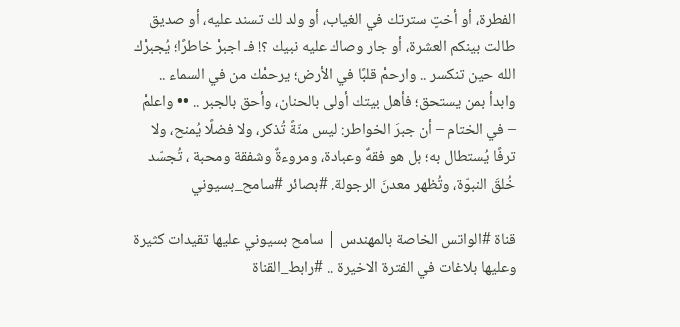الفطرة، أو أختٍ سترتك في الغياب، أو ولد لك تسند عليه، أو صديق طالت بينكم العشرة، أو جار وصاك عليه نبيك ؟! فـ اجبرْ خاطرًا؛ يُجبرْك الله حين تنكسر .. وارحمْ قلبًا في الأرض؛ يرحمْك من في السماء .. وابدأ بمن يستحق؛ فأهل بيتك أولى بالحنان، وأحق بالجبر .. •• واعلمْ – في الختام – أن جبرَ الخواطر: ليس منّةً تُذكر، ولا فضلًا يُمنح، ولا ترفًا يُستطال به؛ بل هو فقهٌ وعبادة، ومروءةٌ وشفقة ومحبة ، تُجسّد خُلقَ النبوّة، وتُظهر معدنَ الرجولة. #بصائر #سامح_بسيوني

قناة #الواتس الخاصة بالمهندس | سامح بسيوني عليها تقيدات كثيرة وعليها بلاغات في الفترة الاخيرة .. #رابط_القناة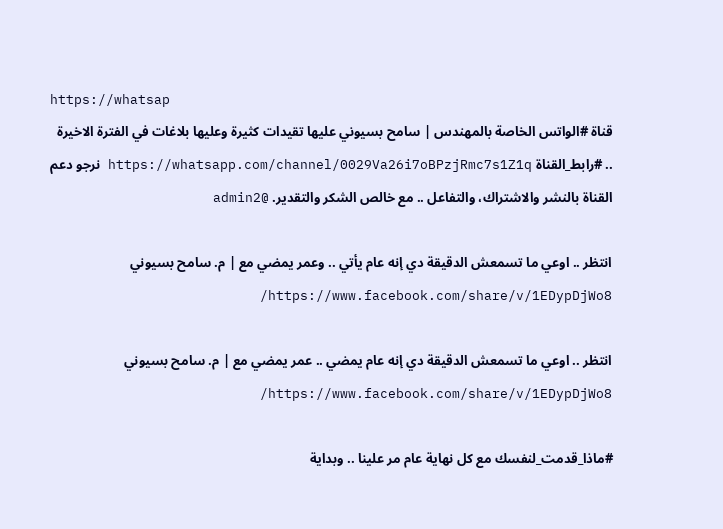https://whatsap
قناة #الواتس الخاصة بالمهندس | سامح بسيوني عليها تقيدات كثيرة وعليها بلاغات في الفترة الاخيرة .. #رابط_القناة https://whatsapp.com/channel/0029Va26i7oBPzjRmc7s1Z1q نرجو دعم القناة بالنشر والاشتراك، والتفاعل .. مع خالص الشكر والتقدير. @admin2

انتظر .. اوعي ما تسمعش الدقيقة دي إنه عام يأتي .. وعمر يمضي مع | م. سامح بسيوني https://www.facebook.com/share/v/1EDypDjWo8/

انتظر .. اوعي ما تسمعش الدقيقة دي إنه عام يمضي .. عمر يمضي مع | م. سامح بسيوني https://www.facebook.com/share/v/1EDypDjWo8/

#ماذا_قدمت_لنفسك مع كل نهاية عام مر علينا .. وبداية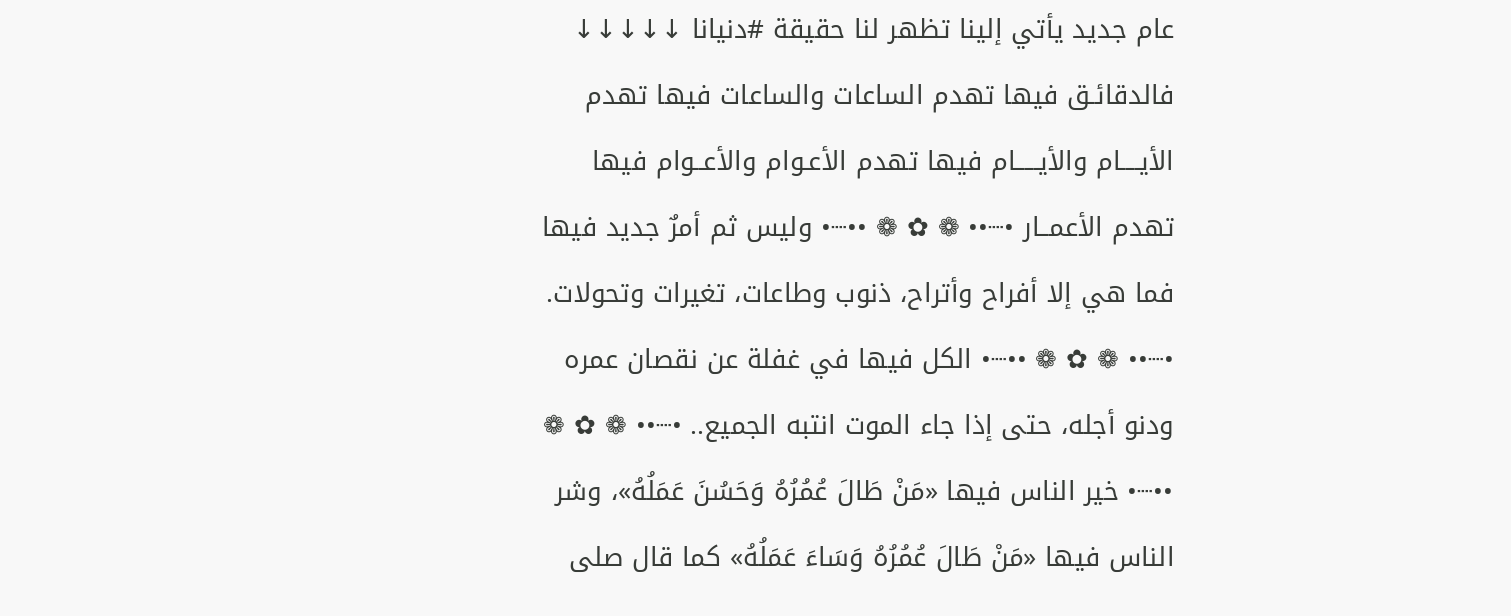عام جديد يأتي إلينا تظهر لنا حقيقة #دنيانا ↓↓↓↓↓ فالدقائـق فيها تهدم الساعات والساعات فيها تهدم الأيــــام والأيـــــام فيها تهدم الأعـوام والأعــوام فيها تهدم الأعمــار •┈•• ❁ ✿ ❁ ••┈• وليس ثم أمرٌ جديد فيها فما هي إلا أفراح وأتراح، ذنوب وطاعات، تغيرات وتحولات. •┈•• ❁ ✿ ❁ ••┈• الكل فيها في غفلة عن نقصان عمره ودنو أجله، حتى إذا جاء الموت انتبه الجميع.. •┈•• ❁ ✿ ❁ ••┈• خير الناس فيها «مَنْ طَالَ عُمُرُهُ وَحَسُنَ عَمَلُهُ»، وشر الناس فيها «مَنْ طَالَ عُمُرُهُ وَسَاءَ عَمَلُهُ» كما قال صلى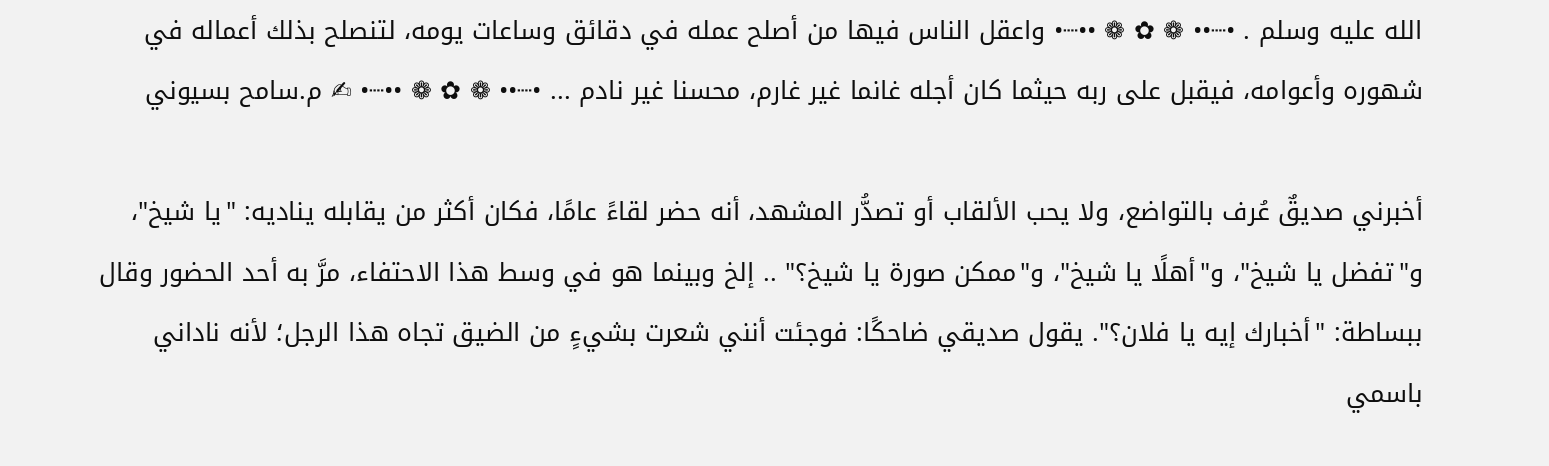الله عليه وسلم . •┈•• ❁ ✿ ❁ ••┈• واعقل الناس فيها من أصلح عمله في دقائق وساعات يومه، لتنصلح بذلك أعماله في شهوره وأعوامه، فيقبل على ربه حيثما كان أجله غانما غير غارم، محسنا غير نادم ... •┈•• ❁ ✿ ❁ ••┈• ✍ م.سامح بسيوني

أخبرني صديقٌ عُرف بالتواضع، ولا يحب الألقاب أو تصدُّر المشهد، أنه حضر لقاءً عامًا، فكان أكثر من يقابله يناديه: "يا شيخ"، و"تفضل يا شيخ"، و"أهلًا يا شيخ"، و"ممكن صورة يا شيخ؟" .. إلخ وبينما هو في وسط هذا الاحتفاء، مرَّ به أحد الحضور وقال ببساطة: "أخبارك إيه يا فلان؟". يقول صديقي ضاحكًا: فوجئت أنني شعرت بشيءٍ من الضيق تجاه هذا الرجل؛ لأنه ناداني باسمي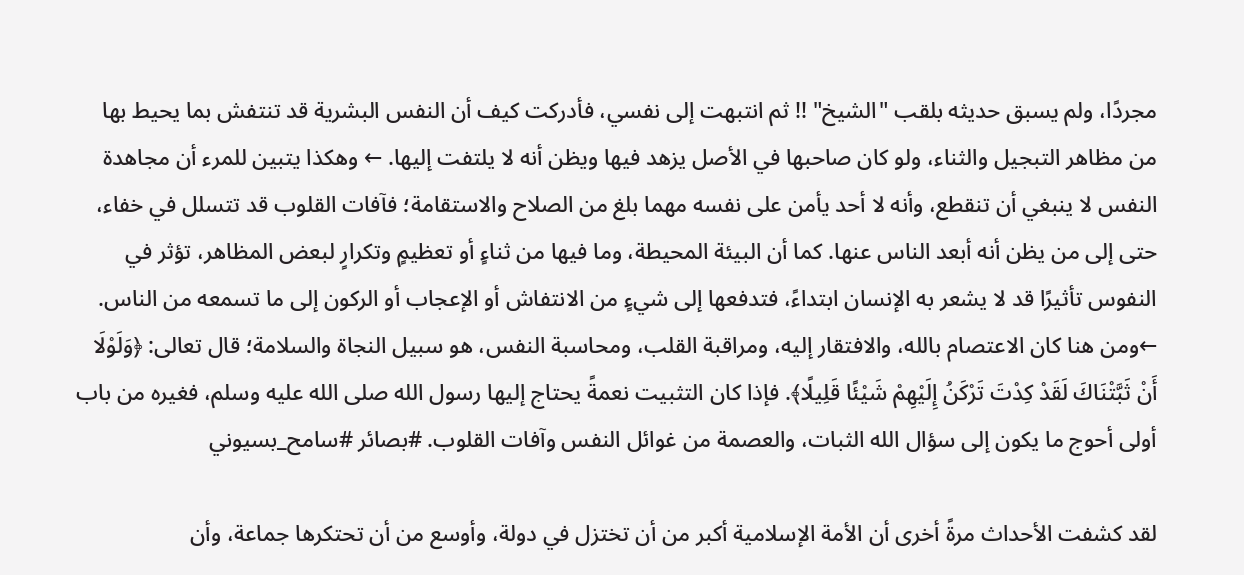مجردًا، ولم يسبق حديثه بلقب "الشيخ" !! ثم انتبهت إلى نفسي، فأدركت كيف أن النفس البشرية قد تنتفش بما يحيط بها من مظاهر التبجيل والثناء، ولو كان صاحبها في الأصل يزهد فيها ويظن أنه لا يلتفت إليها. ← وهكذا يتبين للمرء أن مجاهدة النفس لا ينبغي أن تنقطع، وأنه لا أحد يأمن على نفسه مهما بلغ من الصلاح والاستقامة؛ فآفات القلوب قد تتسلل في خفاء، حتى إلى من يظن أنه أبعد الناس عنها. كما أن البيئة المحيطة، وما فيها من ثناءٍ أو تعظيمٍ وتكرارٍ لبعض المظاهر، تؤثر في النفوس تأثيرًا قد لا يشعر به الإنسان ابتداءً، فتدفعها إلى شيءٍ من الانتفاش أو الإعجاب أو الركون إلى ما تسمعه من الناس. ←ومن هنا كان الاعتصام بالله، والافتقار إليه، ومراقبة القلب، ومحاسبة النفس، هو سبيل النجاة والسلامة؛ قال تعالى: ﴿وَلَوْلَا أَنْ ثَبَّتْنَاكَ لَقَدْ كِدْتَ تَرْكَنُ إِلَيْهِمْ شَيْئًا قَلِيلًا﴾. فإذا كان التثبيت نعمةً يحتاج إليها رسول الله صلى الله عليه وسلم، فغيره من باب أولى أحوج ما يكون إلى سؤال الله الثبات، والعصمة من غوائل النفس وآفات القلوب. #بصائر #سامح_بسيوني

لقد كشفت الأحداث مرةً أخرى أن الأمة الإسلامية أكبر من أن تختزل في دولة، وأوسع من أن تحتكرها جماعة، وأن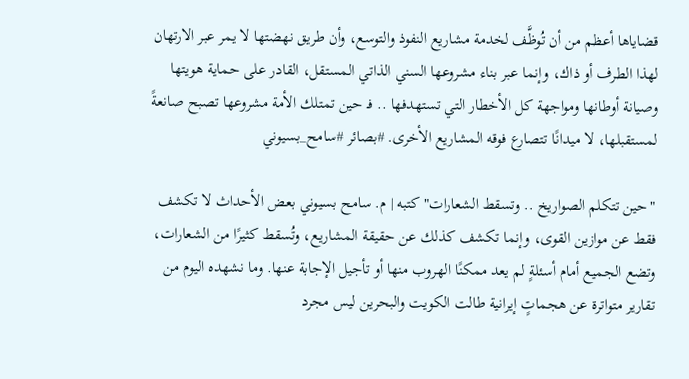قضاياها أعظم من أن تُوظَّف لخدمة مشاريع النفوذ والتوسع، وأن طريق نهضتها لا يمر عبر الارتهان لهذا الطرف أو ذاك، وإنما عبر بناء مشروعها السني الذاتي المستقل، القادر على حماية هويتها وصيانة أوطانها ومواجهة كل الأخطار التي تستهدفها .. فـ حين تمتلك الأمة مشروعها تصبح صانعةً لمستقبلها، لا ميدانًا تتصارع فوقه المشاريع الأخرى. #بصائر #سامح_بسيوني

"حين تتكلم الصواريخ .. وتسقط الشعارات" كتبه | م. سامح بسيوني بعض الأحداث لا تكشف فقط عن موازين القوى، وإنما تكشف كذلك عن حقيقة المشاريع، وتُسقط كثيرًا من الشعارات، وتضع الجميع أمام أسئلةٍ لم يعد ممكنًا الهروب منها أو تأجيل الإجابة عنها. وما نشهده اليوم من تقارير متواترة عن هجماتٍ إيرانية طالت الكويت والبحرين ليس مجرد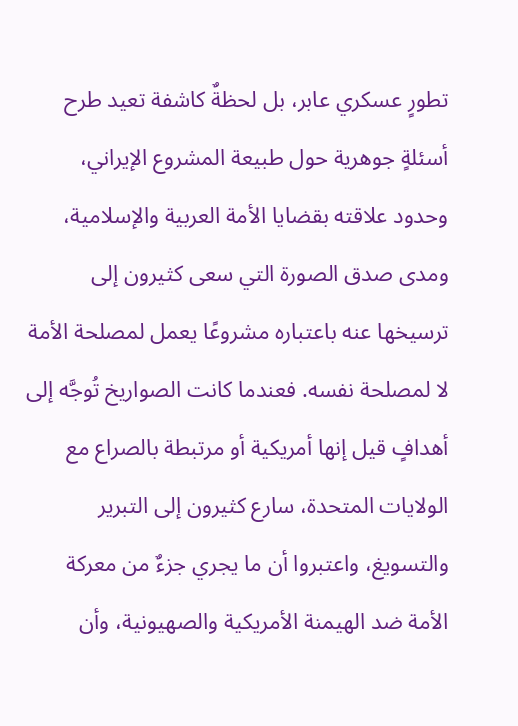تطورٍ عسكري عابر، بل لحظةٌ كاشفة تعيد طرح أسئلةٍ جوهرية حول طبيعة المشروع الإيراني، وحدود علاقته بقضايا الأمة العربية والإسلامية، ومدى صدق الصورة التي سعى كثيرون إلى ترسيخها عنه باعتباره مشروعًا يعمل لمصلحة الأمة لا لمصلحة نفسه. فعندما كانت الصواريخ تُوجَّه إلى أهدافٍ قيل إنها أمريكية أو مرتبطة بالصراع مع الولايات المتحدة، سارع كثيرون إلى التبرير والتسويغ، واعتبروا أن ما يجري جزءٌ من معركة الأمة ضد الهيمنة الأمريكية والصهيونية، وأن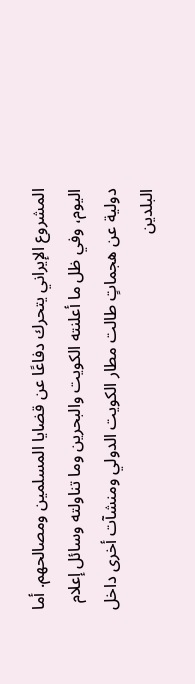المشروع الإيراني يتحرك دفاعًا عن قضايا المسلمين ومصالحهم. أما اليوم، وفي ظل ما أعلنته الكويت والبحرين وما تناولته وسائل إعلام دولية عن هجماتٍ طالت مطار الكويت الدولي ومنشآت أخرى داخل البلدين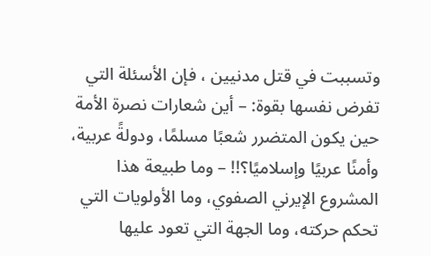وتسببت في قتل مدنيين ، فإن الأسئلة التي تفرض نفسها بقوة: – أين شعارات نصرة الأمة حين يكون المتضرر شعبًا مسلمًا، ودولةً عربية، وأمنًا عربيًا وإسلاميًا؟!! – وما طبيعة هذا المشروع الإيرني الصفوي، وما الأولويات التي تحكم حركته، وما الجهة التي تعود عليها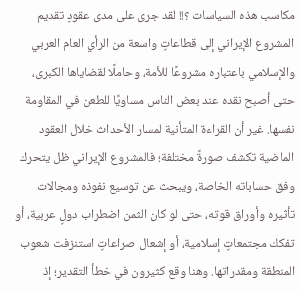مكاسب هذه السياسات ؟!! لقد جرى على مدى عقودٍ تقديم المشروع الإيراني إلى قطاعاتٍ واسعة من الرأي العام العربي والإسلامي باعتباره مشروعًا للأمة، وحاملًا لقضاياها الكبرى، حتى أصبح نقده عند بعض الناس مساويًا للطعن في المقاومة نفسها. غير أن القراءة المتأنية لمسار الأحداث خلال العقود الماضية تكشف صورةً مختلفة؛ فالمشروع الإيراني ظل يتحرك وفق حساباته الخاصة، ويبحث عن توسيع نفوذه ومجالات تأثيره وأوراق قوته، حتى لو كان الثمن اضطراب دولٍ عربية، أو تفكك مجتمعاتٍ إسلامية، أو إشعال صراعاتٍ استنزفت شعوب المنطقة ومقدراتها. وهنا وقع كثيرون في خطأ التقدير؛ إذ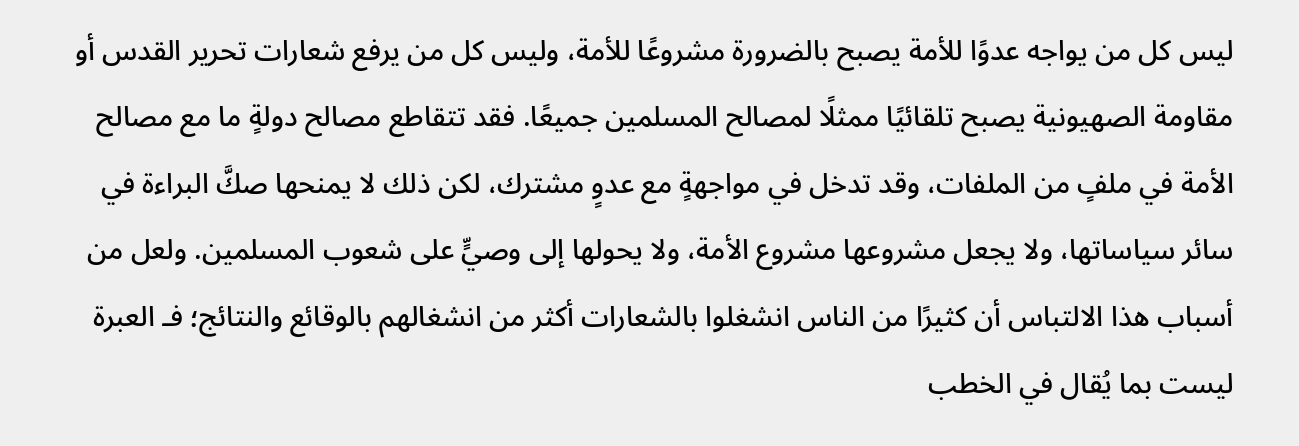ليس كل من يواجه عدوًا للأمة يصبح بالضرورة مشروعًا للأمة، وليس كل من يرفع شعارات تحرير القدس أو مقاومة الصهيونية يصبح تلقائيًا ممثلًا لمصالح المسلمين جميعًا. فقد تتقاطع مصالح دولةٍ ما مع مصالح الأمة في ملفٍ من الملفات، وقد تدخل في مواجهةٍ مع عدوٍ مشترك، لكن ذلك لا يمنحها صكَّ البراءة في سائر سياساتها، ولا يجعل مشروعها مشروع الأمة، ولا يحولها إلى وصيٍّ على شعوب المسلمين. ولعل من أسباب هذا الالتباس أن كثيرًا من الناس انشغلوا بالشعارات أكثر من انشغالهم بالوقائع والنتائج؛ فـ العبرة ليست بما يُقال في الخطب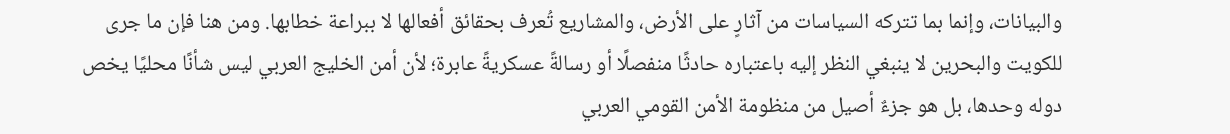والبيانات، وإنما بما تتركه السياسات من آثارٍ على الأرض، والمشاريع تُعرف بحقائق أفعالها لا ببراعة خطابها. ومن هنا فإن ما جرى للكويت والبحرين لا ينبغي النظر إليه باعتباره حادثًا منفصلًا أو رسالةً عسكريةً عابرة؛ لأن أمن الخليج العربي ليس شأنًا محليًا يخص دوله وحدها، بل هو جزءٌ أصيل من منظومة الأمن القومي العربي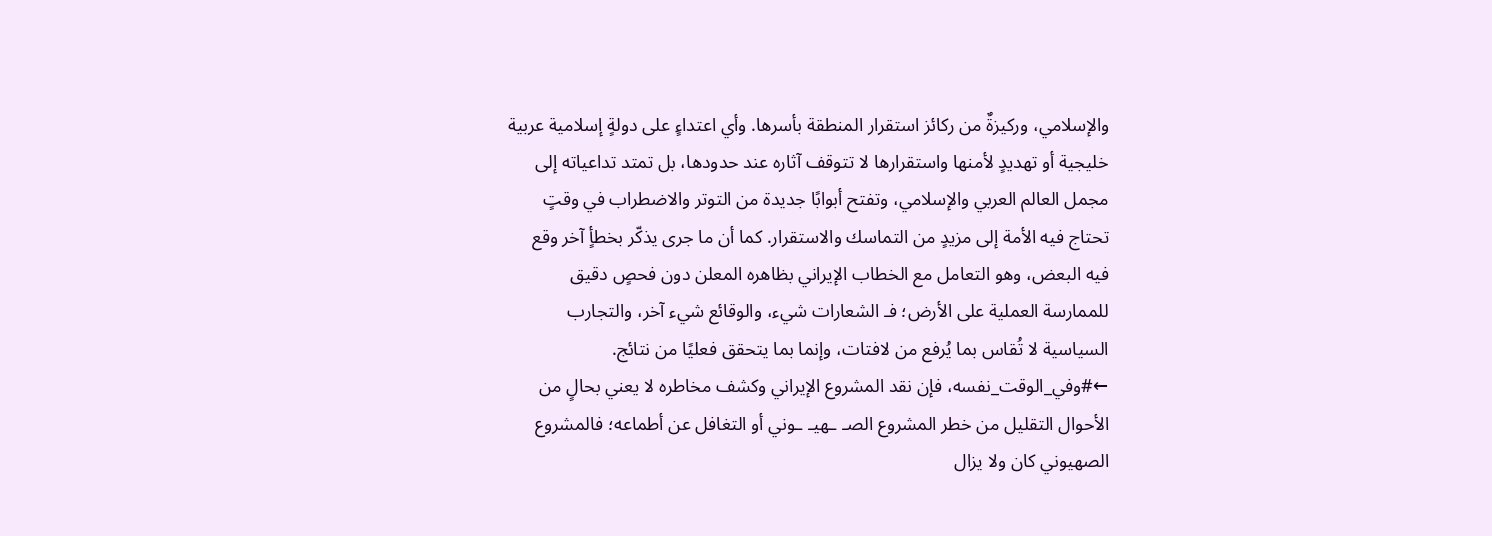والإسلامي، وركيزةٌ من ركائز استقرار المنطقة بأسرها. وأي اعتداءٍ على دولةٍ إسلامية عربية خليجية أو تهديدٍ لأمنها واستقرارها لا تتوقف آثاره عند حدودها، بل تمتد تداعياته إلى مجمل العالم العربي والإسلامي، وتفتح أبوابًا جديدة من التوتر والاضطراب في وقتٍ تحتاج فيه الأمة إلى مزيدٍ من التماسك والاستقرار. كما أن ما جرى يذكّر بخطأٍ آخر وقع فيه البعض، وهو التعامل مع الخطاب الإيراني بظاهره المعلن دون فحصٍ دقيق للممارسة العملية على الأرض؛ فـ الشعارات شيء، والوقائع شيء آخر، والتجارب السياسية لا تُقاس بما يُرفع من لافتات، وإنما بما يتحقق فعليًا من نتائج. ←#وفي_الوقت_نفسه، فإن نقد المشروع الإيراني وكشف مخاطره لا يعني بحالٍ من الأحوال التقليل من خطر المشروع الصـ ـهيـ ـوني أو التغافل عن أطماعه؛ فالمشروع الصهيوني كان ولا يزال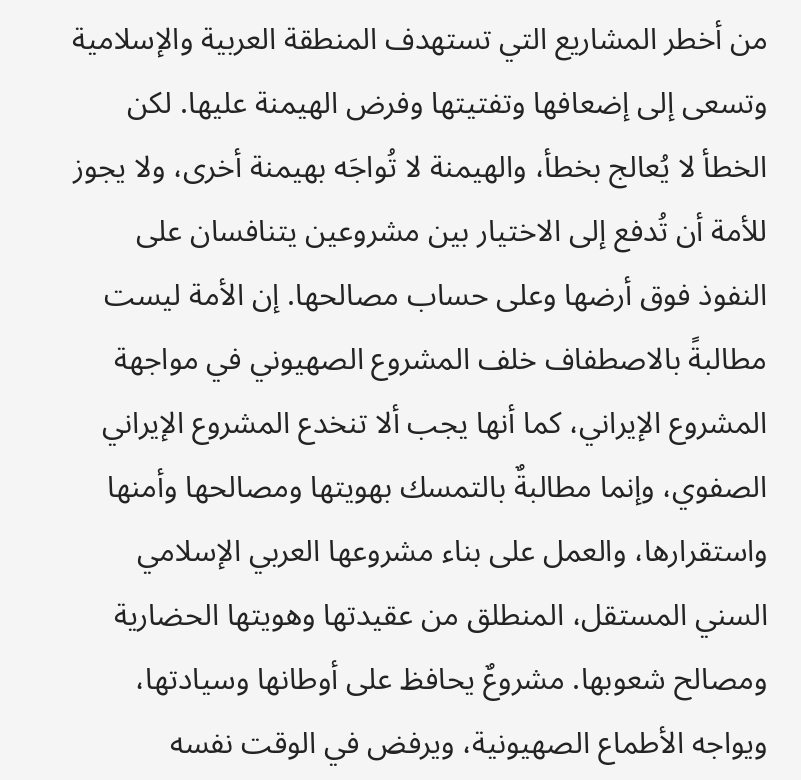من أخطر المشاريع التي تستهدف المنطقة العربية والإسلامية وتسعى إلى إضعافها وتفتيتها وفرض الهيمنة عليها. لكن الخطأ لا يُعالج بخطأ، والهيمنة لا تُواجَه بهيمنة أخرى، ولا يجوز للأمة أن تُدفع إلى الاختيار بين مشروعين يتنافسان على النفوذ فوق أرضها وعلى حساب مصالحها. إن الأمة ليست مطالبةً بالاصطفاف خلف المشروع الصهيوني في مواجهة المشروع الإيراني، كما أنها يجب ألا تنخدع المشروع الإيراني الصفوي، وإنما مطالبةٌ بالتمسك بهويتها ومصالحها وأمنها واستقرارها، والعمل على بناء مشروعها العربي الإسلامي السني المستقل، المنطلق من عقيدتها وهويتها الحضارية ومصالح شعوبها. مشروعٌ يحافظ على أوطانها وسيادتها، ويواجه الأطماع الصهيونية، ويرفض في الوقت نفسه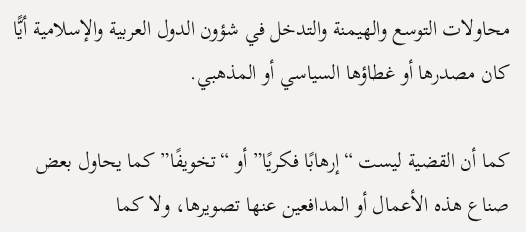محاولات التوسع والهيمنة والتدخل في شؤون الدول العربية والإسلامية أيًّا كان مصدرها أو غطاؤها السياسي أو المذهبي.

كما أن القضية ليست “إرهابًا فكريًا” أو “تخويفًا” كما يحاول بعض صناع هذه الأعمال أو المدافعين عنها تصويرها، ولا كما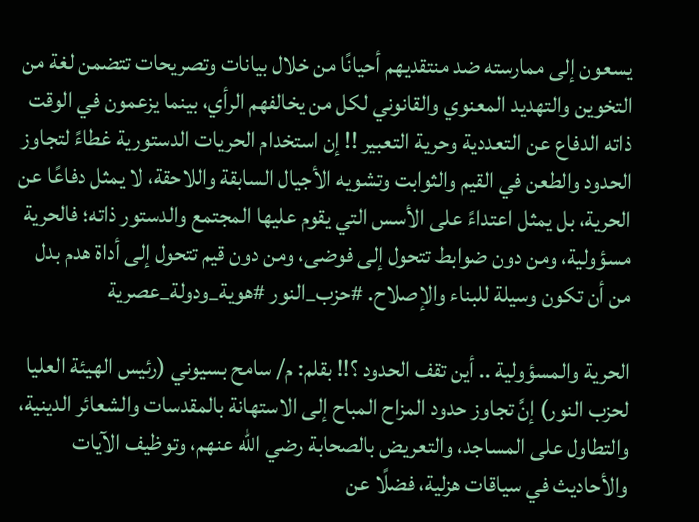يسعون إلى ممارسته ضد منتقديهم أحيانًا من خلال بيانات وتصريحات تتضمن لغة من التخوين والتهديد المعنوي والقانوني لكل من يخالفهم الرأي، بينما يزعمون في الوقت ذاته الدفاع عن التعددية وحرية التعبير !! إن استخدام الحريات الدستورية غطاءً لتجاوز الحدود والطعن في القيم والثوابت وتشويه الأجيال السابقة واللاحقة، لا يمثل دفاعًا عن الحرية، بل يمثل اعتداءً على الأسس التي يقوم عليها المجتمع والدستور ذاته؛ فالحرية مسؤولية، ومن دون ضوابط تتحول إلى فوضى، ومن دون قيم تتحول إلى أداة هدم بدل من أن تكون وسيلة للبناء والإصلاح. #حزب_النور #هوية_ودولة_عصرية

الحرية والمسؤولية .. أين تقف الحدود ؟!! بقلم: م/ سامح بسيوني (رئيس الهيئة العليا لحزب النور) إنَّ تجاوز حدود المزاح المباح إلى الاستهانة بالمقدسات والشعائر الدينية، والتطاول على المساجد، والتعريض بالصحابة رضي الله عنهم، وتوظيف الآيات والأحاديث في سياقات هزلية، فضلًا عن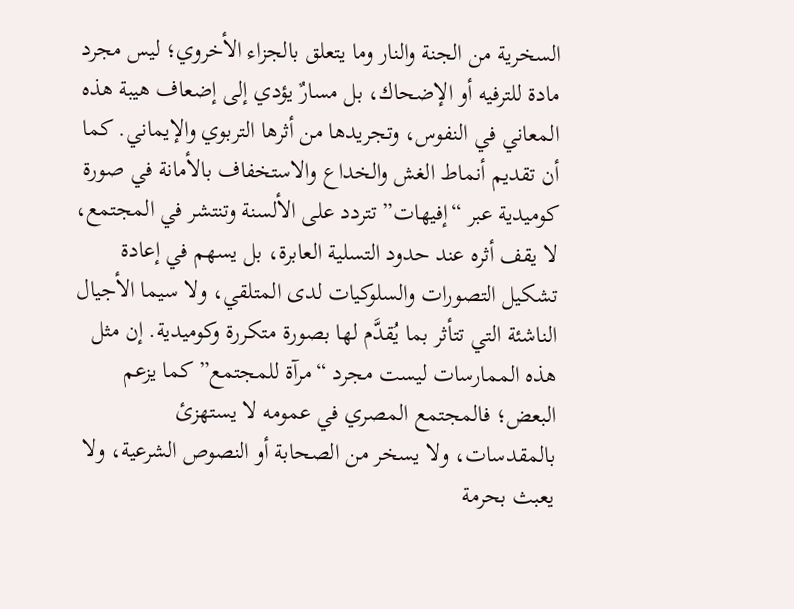السخرية من الجنة والنار وما يتعلق بالجزاء الأخروي؛ ليس مجرد مادة للترفيه أو الإضحاك، بل مسارٌ يؤدي إلى إضعاف هيبة هذه المعاني في النفوس، وتجريدها من أثرها التربوي والإيماني. كما أن تقديم أنماط الغش والخداع والاستخفاف بالأمانة في صورة كوميدية عبر “إفيهات” تتردد على الألسنة وتنتشر في المجتمع، لا يقف أثره عند حدود التسلية العابرة، بل يسهم في إعادة تشكيل التصورات والسلوكيات لدى المتلقي، ولا سيما الأجيال الناشئة التي تتأثر بما يُقدَّم لها بصورة متكررة وكوميدية. إن مثل هذه الممارسات ليست مجرد “مرآة للمجتمع” كما يزعم البعض؛ فالمجتمع المصري في عمومه لا يستهزئ بالمقدسات، ولا يسخر من الصحابة أو النصوص الشرعية، ولا يعبث بحرمة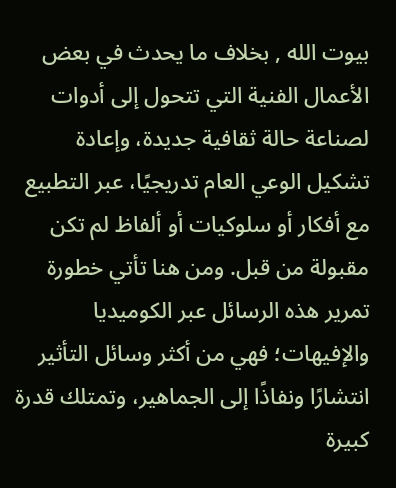بيوت الله , بخلاف ما يحدث في بعض الأعمال الفنية التي تتحول إلى أدوات لصناعة حالة ثقافية جديدة، وإعادة تشكيل الوعي العام تدريجيًا، عبر التطبيع مع أفكار أو سلوكيات أو ألفاظ لم تكن مقبولة من قبل. ومن هنا تأتي خطورة تمرير هذه الرسائل عبر الكوميديا والإفيهات؛ فهي من أكثر وسائل التأثير انتشارًا ونفاذًا إلى الجماهير، وتمتلك قدرة كبيرة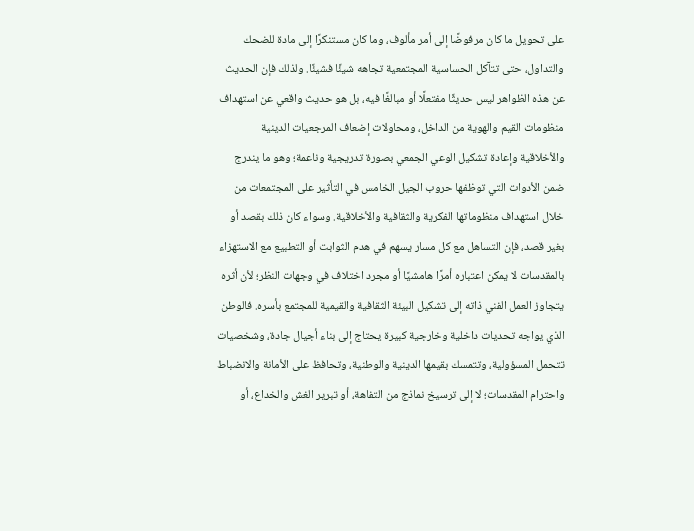على تحويل ما كان مرفوضًا إلى أمر مألوف، وما كان مستنكرًا إلى مادة للضحك والتداول، حتى تتآكل الحساسية المجتمعية تجاهه شيئًا فشيئًا. ولذلك فإن الحديث عن هذه الظواهر ليس حديثًا مفتعلًا أو مبالغًا فيه، بل هو حديث واقعي عن استهداف منظومات القيم والهوية من الداخل، ومحاولات إضعاف المرجعيات الدينية والأخلاقية وإعادة تشكيل الوعي الجمعي بصورة تدريجية وناعمة؛ وهو ما يندرج ضمن الأدوات التي توظفها حروب الجيل الخامس في التأثير على المجتمعات من خلال استهداف منظوماتها الفكرية والثقافية والأخلاقية. وسواء كان ذلك بقصد أو بغير قصد، فإن التساهل مع كل مسار يسهم في هدم الثوابت أو التطبيع مع الاستهزاء بالمقدسات لا يمكن اعتباره أمرًا هامشيًا أو مجرد اختلاف في وجهات النظر؛ لأن أثره يتجاوز العمل الفني ذاته إلى تشكيل البيئة الثقافية والقيمية للمجتمع بأسره. فالوطن الذي يواجه تحديات داخلية وخارجية كبيرة يحتاج إلى بناء أجيال جادة، وشخصيات تتحمل المسؤولية، وتتمسك بقيمها الدينية والوطنية، وتحافظ على الأمانة والانضباط واحترام المقدسات؛ لا إلى ترسيخ نماذج من التفاهة، أو تبرير الغش والخداع، أو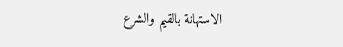الاستهانة بالقيم والشرع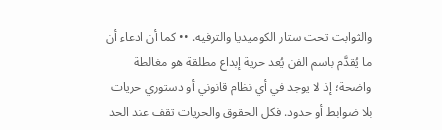والثوابت تحت ستار الكوميديا والترفيه. •• كما أن ادعاء أن ما يُقدَّم باسم الفن يُعد حرية إبداع مطلقة هو مغالطة واضحة؛ إذ لا يوجد في أي نظام قانوني أو دستوري حريات بلا ضوابط أو حدود. فكل الحقوق والحريات تقف عند الحد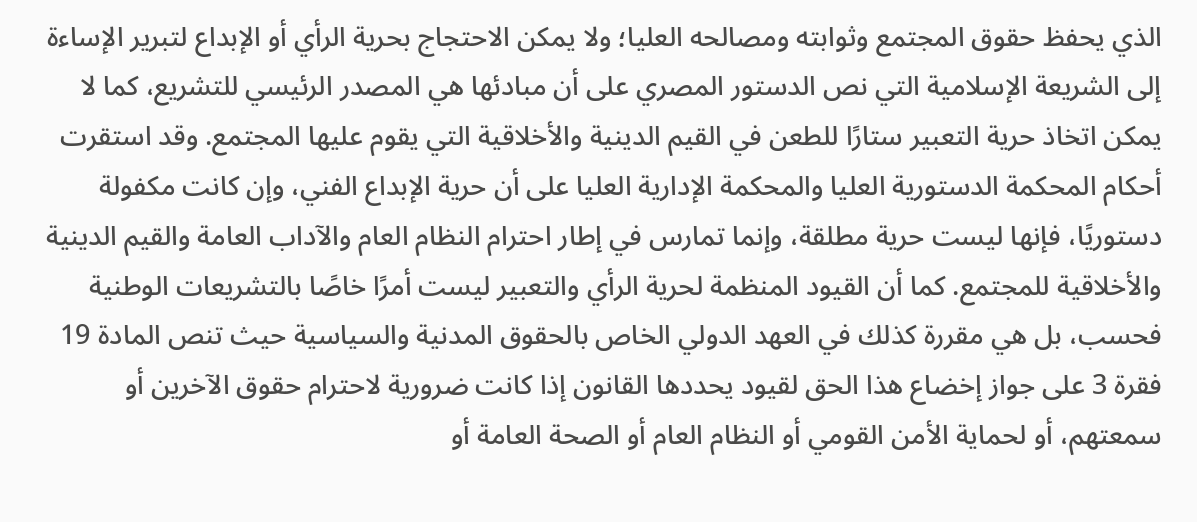الذي يحفظ حقوق المجتمع وثوابته ومصالحه العليا؛ ولا يمكن الاحتجاج بحرية الرأي أو الإبداع لتبرير الإساءة إلى الشريعة الإسلامية التي نص الدستور المصري على أن مبادئها هي المصدر الرئيسي للتشريع، كما لا يمكن اتخاذ حرية التعبير ستارًا للطعن في القيم الدينية والأخلاقية التي يقوم عليها المجتمع. وقد استقرت أحكام المحكمة الدستورية العليا والمحكمة الإدارية العليا على أن حرية الإبداع الفني، وإن كانت مكفولة دستوريًا، فإنها ليست حرية مطلقة، وإنما تمارس في إطار احترام النظام العام والآداب العامة والقيم الدينية والأخلاقية للمجتمع. كما أن القيود المنظمة لحرية الرأي والتعبير ليست أمرًا خاصًا بالتشريعات الوطنية فحسب، بل هي مقررة كذلك في العهد الدولي الخاص بالحقوق المدنية والسياسية حيث تنص المادة 19 فقرة 3 على جواز إخضاع هذا الحق لقيود يحددها القانون إذا كانت ضرورية لاحترام حقوق الآخرين أو سمعتهم، أو لحماية الأمن القومي أو النظام العام أو الصحة العامة أو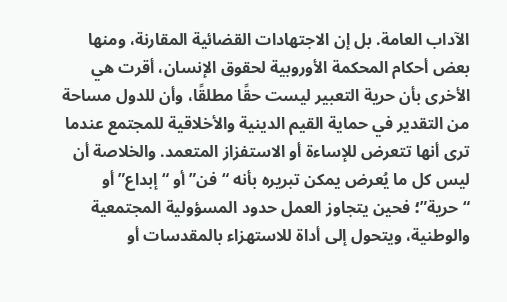الآداب العامة. بل إن الاجتهادات القضائية المقارنة، ومنها بعض أحكام المحكمة الأوروبية لحقوق الإنسان، أقرت هي الأخرى بأن حرية التعبير ليست حقًا مطلقًا، وأن للدول مساحة من التقدير في حماية القيم الدينية والأخلاقية للمجتمع عندما ترى أنها تتعرض للإساءة أو الاستفزاز المتعمد. والخلاصة أن ليس كل ما يُعرض يمكن تبريره بأنه “فن” أو “إبداع” أو “حرية”؛ فحين يتجاوز العمل حدود المسؤولية المجتمعية والوطنية، ويتحول إلى أداة للاستهزاء بالمقدسات أو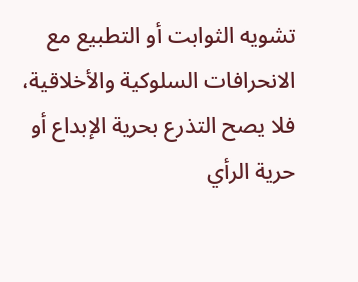تشويه الثوابت أو التطبيع مع الانحرافات السلوكية والأخلاقية، فلا يصح التذرع بحرية الإبداع أو حرية الرأي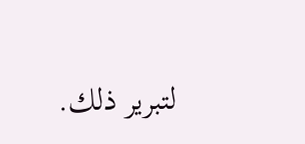لتبرير ذلك.